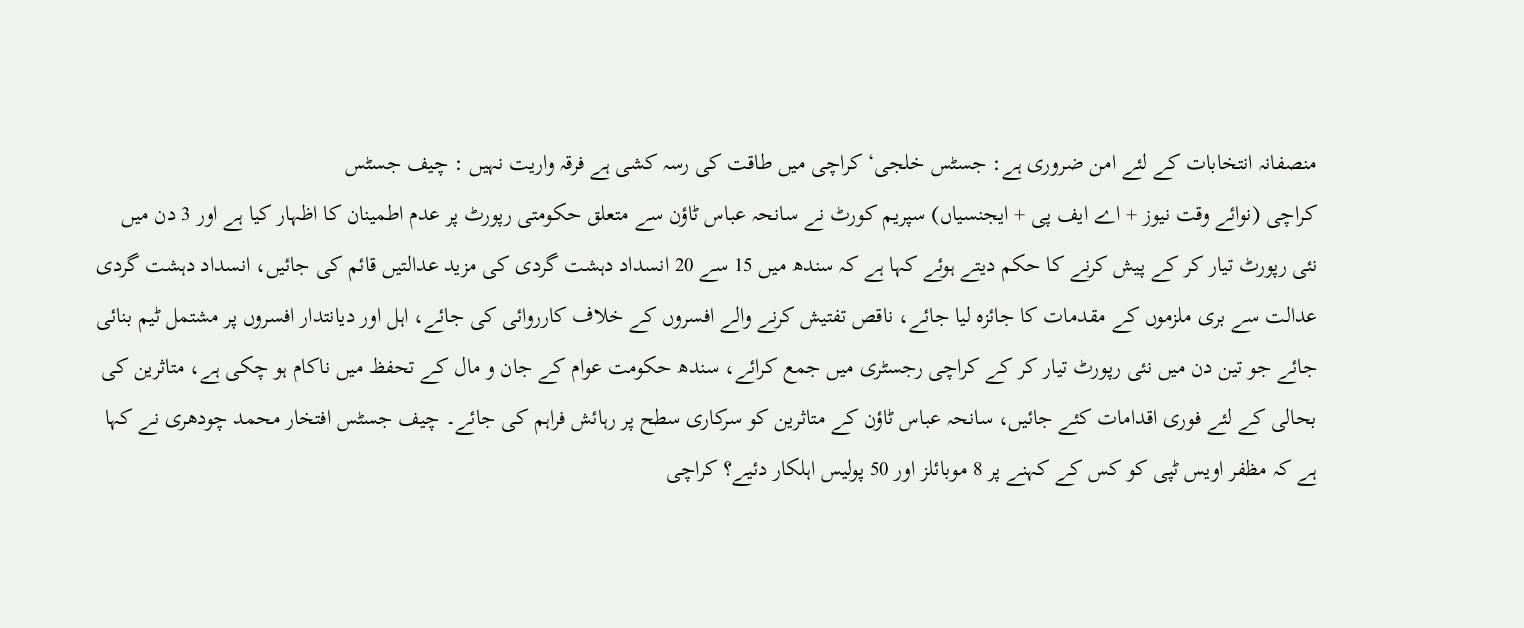منصفانہ انتخابات کے لئے امن ضروری ہے: جسٹس خلجی‘ کراچی میں طاقت کی رسہ کشی ہے فرقہ واریت نہیں : چیف جسٹس
کراچی (نوائے وقت نیوز + اے ایف پی + ایجنسیاں) سپریم کورٹ نے سانحہ عباس ٹاؤن سے متعلق حکومتی رپورٹ پر عدم اطمینان کا اظہار کیا ہے اور 3 دن میں نئی رپورٹ تیار کر کے پیش کرنے کا حکم دیتے ہوئے کہا ہے کہ سندھ میں 15 سے 20 انسداد دہشت گردی کی مزید عدالتیں قائم کی جائیں، انسداد دہشت گردی عدالت سے بری ملزموں کے مقدمات کا جائزہ لیا جائے، ناقص تفتیش کرنے والے افسروں کے خلاف کارروائی کی جائے، اہل اور دیانتدار افسروں پر مشتمل ٹیم بنائی جائے جو تین دن میں نئی رپورٹ تیار کر کے کراچی رجسٹری میں جمع کرائے، سندھ حکومت عوام کے جان و مال کے تحفظ میں ناکام ہو چکی ہے، متاثرین کی بحالی کے لئے فوری اقدامات کئے جائیں، سانحہ عباس ٹاؤن کے متاثرین کو سرکاری سطح پر رہائش فراہم کی جائے۔ چیف جسٹس افتخار محمد چودھری نے کہا ہے کہ مظفر اویس ٹپی کو کس کے کہنے پر 8 موبائلز اور 50 پولیس اہلکار دئیے؟ کراچی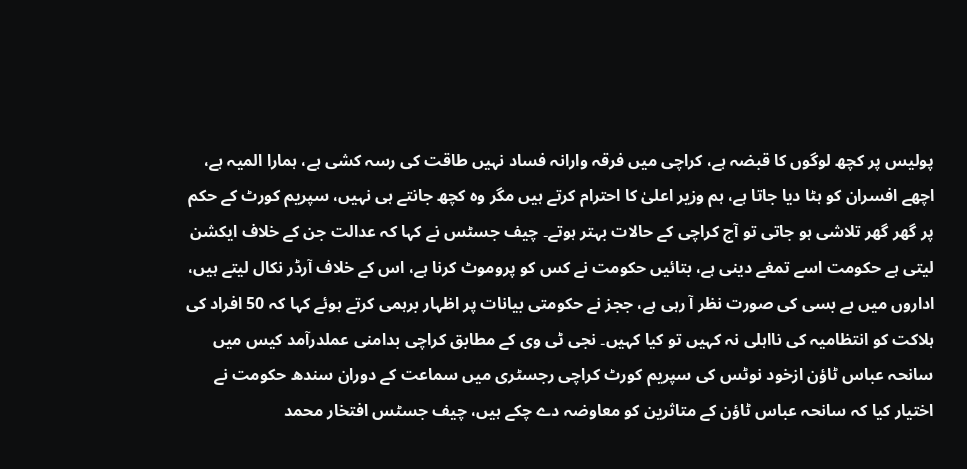پولیس پر کچھ لوگوں کا قبضہ ہے، کراچی میں فرقہ وارانہ فساد نہیں طاقت کی رسہ کشی ہے، ہمارا المیہ ہے، اچھے افسران کو ہٹا دیا جاتا ہے، ہم وزیر اعلیٰ کا احترام کرتے ہیں مگر وہ کچھ جانتے ہی نہیں، سپریم کورٹ کے حکم پر گھر گھر تلاشی ہو جاتی تو آج کراچی کے حالات بہتر ہوتے۔ چیف جسٹس نے کہا کہ عدالت جن کے خلاف ایکشن لیتی ہے حکومت اسے تمغے دینی ہے، بتائیں حکومت نے کس کو پروموٹ کرنا ہے، اس کے خلاف آرڈر نکال لیتے ہیں، اداروں میں بے بسی کی صورت نظر آ رہی ہے، ججز نے حکومتی بیانات پر اظہار برہمی کرتے ہوئے کہا کہ 50 افراد کی ہلاکت کو انتظامیہ کی نااہلی نہ کہیں تو کیا کہیں۔ نجی ٹی وی کے مطابق کراچی بدامنی عملدرآمد کیس میں سانحہ عباس ٹاؤن ازخود نوٹس کی سپریم کورٹ کراچی رجسٹری میں سماعت کے دوران سندھ حکومت نے اختیار کیا کہ سانحہ عباس ٹاؤن کے متاثرین کو معاوضہ دے چکے ہیں، چیف جسٹس افتخار محمد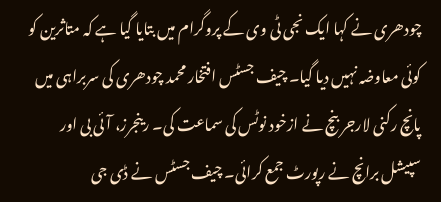چودھری نے کہا ایک نجی ٹی وی کے پروگرام میں بتایا گیا ہے کہ متاثرین کو کوئی معاوضہ نہیں دیا گیا۔ چیف جسٹس افتخار محمد چودھری کی سربراہی میں پانچ رکنی لارجر بنچ نے ازخود نوٹس کی سماعت کی۔ رینجرز، آئی بی اور سپیشل برانچ نے رپورٹ جمع کرائی۔ چیف جسٹس نے ڈی جی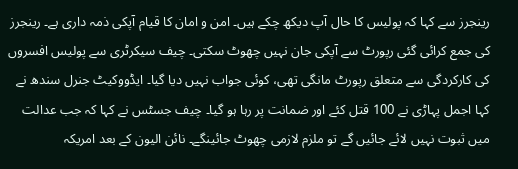رینجرز سے کہا کہ پولیس کا حال آپ دیکھ چکے ہیں۔ امن و امان کا قیام آپکی ذمہ داری ہے۔ رینجرز کی جمع کرائی گئی رپورٹ سے آپکی جان نہیں چھوٹ سکتی۔ چیف سیکرٹری سے پولیس افسروں کی کارکردگی سے متعلق رپورٹ مانگی تھی، کوئی جواب نہیں دیا گیا۔ ایڈووکیٹ جنرل سندھ نے کہا اجمل پہاڑی نے 100 قتل کئے اور ضمانت پر رہا ہو گیا۔ چیف جسٹس نے کہا کہ جب عدالت میں ثبوت نہیں لائے جائیں گے تو ملزم لازمی چھوٹ جائینگے۔ نائن الیون کے بعد امریکہ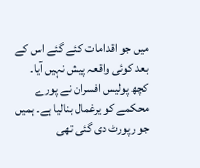میں جو اقدامات کئے گئے اس کے بعد کوئی واقعہ پیش نہیں آیا۔ کچھ پولیس افسران نے پورے محکمے کو یرغمال بنالیا ہے۔ ہمیں جو رپورٹ دی گئی تھی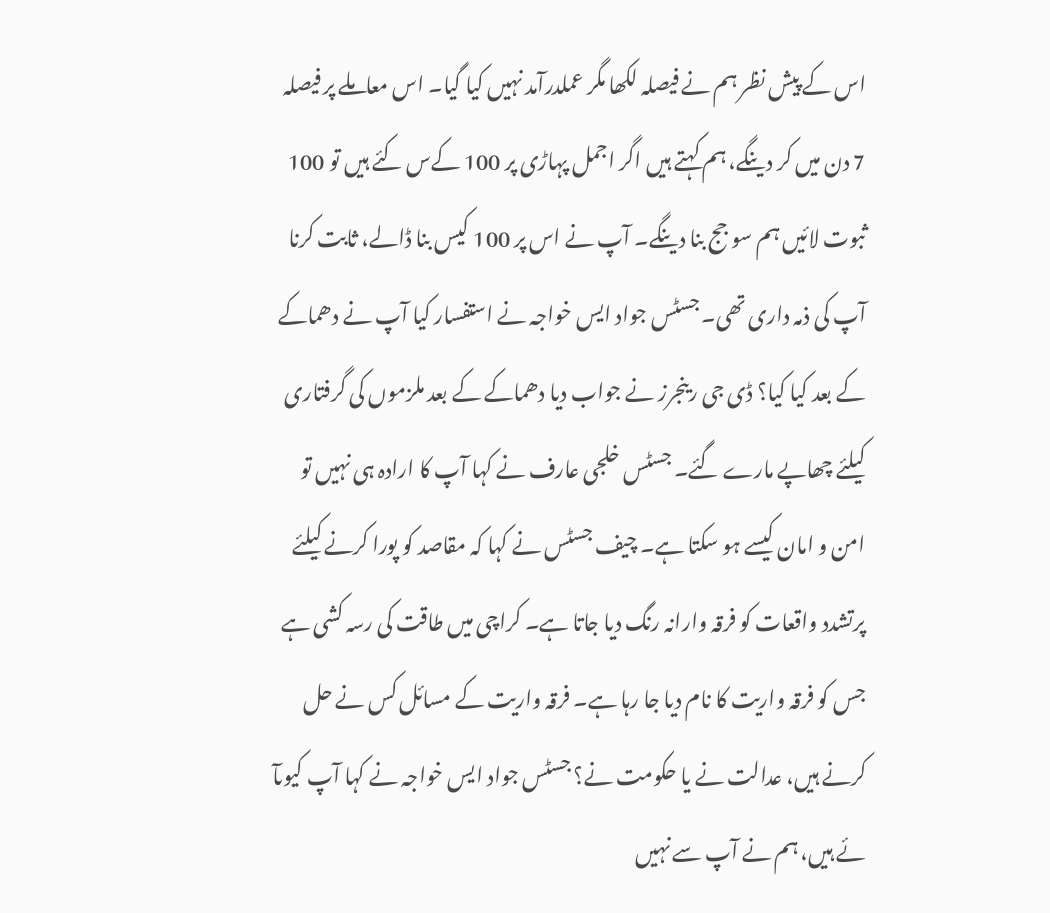اس کے پیش نظر ہم نے فیصلہ لکھا مگر عملدرآمد نہیں کیا گیا۔ اس معاملے پر فیصلہ 7 دن میں کر دینگے، ہم کہتے ہیں اگر اجمل پہاڑی پر 100 کےس کئے ہیں تو 100 ثبوت لائیں ہم سو جج بنا دینگے۔ آپ نے اس پر 100 کیس بنا ڈالے، ثابت کرنا آپ کی ذمہ داری تھی۔ جسٹس جواد ایس خواجہ نے استفسار کیا آپ نے دھماکے کے بعد کیا کیا؟ ڈی جی رینجرز نے جواب دیا دھماکے کے بعد ملزموں کی گرفتاری کیلئے چھاپے مارے گئے۔ جسٹس خلجی عارف نے کہا آپ کا ارادہ ہی نہیں تو امن و امان کیسے ہو سکتا ہے۔ چیف جسٹس نے کہا کہ مقاصد کو پورا کرنے کیلئے پرتشدد واقعات کو فرقہ وارانہ رنگ دیا جاتا ہے۔ کراچی میں طاقت کی رسہ کشی ہے جس کو فرقہ واریت کا نام دیا جا رہا ہے۔ فرقہ واریت کے مسائل کس نے حل کرنے ہیں، عدالت نے یا حکومت نے؟ جسٹس جواد ایس خواجہ نے کہا آپ کیوںآ ئے ہیں، ہم نے آپ سے نہیں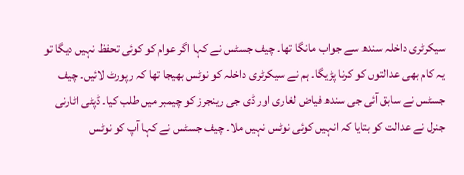سیکرٹری داخلہ سندھ سے جواب مانگا تھا۔ چیف جسٹس نے کہا اگر عوام کو کوئی تحفظ نہیں دیگا تو یہ کام بھی عدالتوں کو کرنا پڑیگا۔ ہم نے سیکرٹری داخلہ کو نوٹس بھیجا تھا کہ رپورٹ لائیں۔ چیف جسٹس نے سابق آئی جی سندھ فیاض لغاری اور ڈی جی رینجرز کو چیمبر میں طلب کیا۔ ڈپٹی اٹارنی جنرل نے عدالت کو بتایا کہ انہیں کوئی نوٹس نہیں ملا۔ چیف جسٹس نے کہا آپ کو نوٹس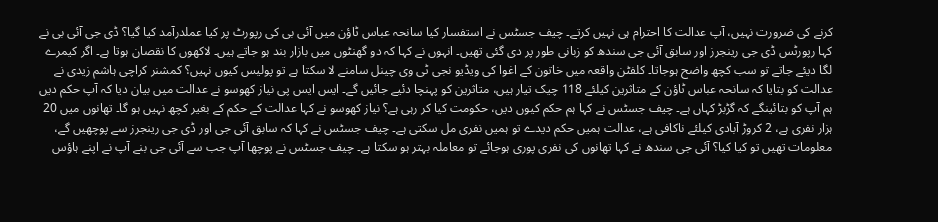کرنے کی ضرورت نہیں، آپ عدالت کا احترام ہی نہیں کرتے۔ چیف جسٹس نے استفسار کیا سانحہ عباس ٹاؤن میں آئی بی کی رپورٹ پر کیا عملدرآمد کیا گیا؟ ڈی جی آئی بی نے کہا رپورٹس ڈی جی رینجرز اور سابق آئی جی سندھ کو زبانی طور پر دی گئی تھیں۔ انہوں نے کہا کہ دو گھنٹوں میں بازار بند ہو جاتے ہیں۔ لاکھوں کا نقصان ہوتا ہے۔ اگر کیمرے لگا دیئے جاتے تو سب کچھ واضح ہوجاتا۔ کلفٹن واقعہ میں خاتون کے اغوا کی ویڈیو نجی ٹی وی چینل سامنے لا سکتا ہے تو پولیس کیوں نہیں؟ کمشنر کراچی ہاشم زیدی نے عدالت کو بتایا کہ سانحہ عباس ٹاؤن کے متاثرین کیلئے 118 چیک تیار ہیں، متاثرین کو پہنچا دئیے جائیں گے۔ ایس ایس پی نیاز کھوسو نے عدالت میں بیان دیا کہ آپ حکم دیں ہم آپ کو بتائینگے کہ گڑبڑ کہاں ہے۔ چیف جسٹس نے کہا ہم حکم کیوں دیں، حکومت کیا کر رہی ہے؟ نیاز کھوسو نے کہا عدالت کے حکم کے بغیر کچھ نہیں ہو گا۔ تھانوں میں 20 ہزار نفری ہے، 2 کروڑ آبادی کیلئے ناکافی ہے، عدالت ہمیں حکم دیدے تو ہمیں نفری مل سکتی ہے۔ چیف جسٹس نے کہا کہ سابق آئی جی اور ڈی جی رینجرز سے پوچھیں گے، معلومات تھیں تو کیا کیا؟ آئی جی سندھ نے کہا تھانوں کی نفری پوری ہوجائے تو معاملہ بہتر ہو سکتا ہے۔ چیف جسٹس نے پوچھا آپ جب سے آئی جی بنے آپ نے اپنے ہاؤس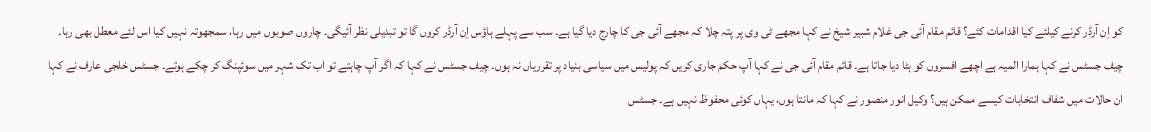کو اِن آرڈر کرنے کیلئے کیا اقدامات کئے؟ قائم مقام آئی جی غلام شبیر شیخ نے کہا مجھے ٹی وی پر پتہ چلا کہ مجھے آئی جی کا چارج دیا گیا ہے۔ سب سے پہلے ہاؤس اِن آرڈر کروں گا تو تبدیلی نظر آئیگی۔ چاروں صوبوں میں رہا، سمجھوتہ نہیں کیا اس لئے معطل بھی رہا۔ چیف جسٹس نے کہا ہمارا المیہ ہے اچھے افسروں کو ہٹا دیا جاتا ہے۔ قائم مقام آئی جی نے کہا آپ حکم جاری کریں کہ پولیس میں سیاسی بنیاد پر تقرریاں نہ ہوں۔ چیف جسٹس نے کہا کہ اگر آپ چاہتے تو اب تک شہر میں سوئپنگ کر چکے ہوتے۔ جسٹس خلجی عارف نے کہا ان حالات میں شفاف انتخابات کیسے ممکن ہیں؟ وکیل انور منصور نے کہا کہ مانتا ہوں، یہاں کوئی محفوظ نہیں ہے۔ جسٹس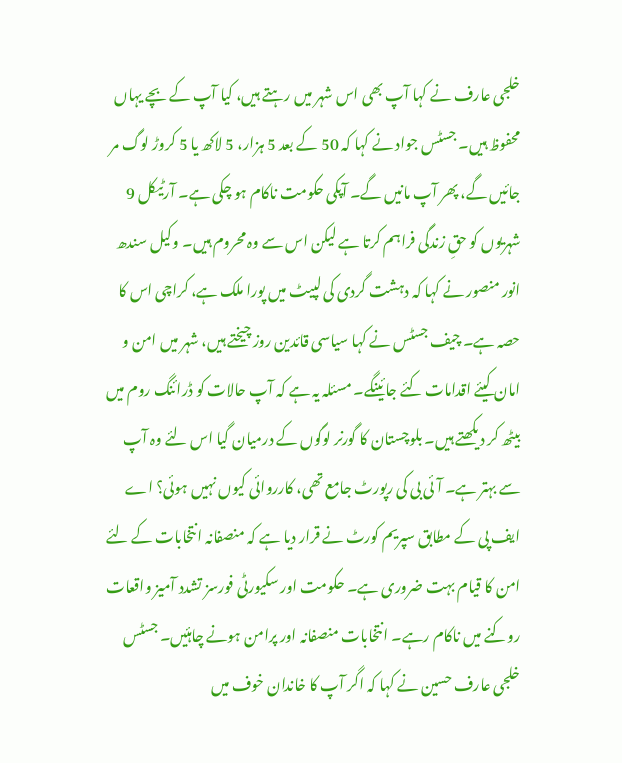خلجی عارف نے کہا آپ بھی اس شہر میں رہتے ہیں، کیا آپ کے بچے یہاں محفوظ ہیں۔ جسٹس جواد نے کہا کہ 50 کے بعد 5 ہزار، 5 لاکھ یا 5 کروڑ لوگ مر جائیں گے، پھر آپ مانیں گے۔ آپکی حکومت ناکام ہو چکی ہے۔ آرٹیکل 9 شہریوں کو حقِ زندگی فراہم کرتا ہے لیکن اس سے وہ محروم ہیں۔ وکیل سندھ انور منصور نے کہا کہ دہشت گردی کی لپیٹ میں پورا ملک ہے، کراچی اس کا حصہ ہے۔ چیف جسٹس نے کہا سیاسی قائدین روز چیختے ہیں، شہر میں امن و امان کیئے اقدامات کئے جائینگے۔ مسئلہ یہ ہے کہ آپ حالات کو ڈرائنگ روم میں بیٹھ کر دیکھتے ہیں۔ بلوچستان کا گورنر لوگوں کے درمیان گیا اس لئے وہ آپ سے بہتر ہے۔ آئی بی کی رپورٹ جامع تھی، کارروائی کیوں نہیں ہوئی؟ اے ایف پی کے مطابق سپریم کورٹ نے قرار دیا ہے کہ منصفانہ انتخابات کے لئے امن کا قیام بہت ضروری ہے۔ حکومت اور سکیورٹی فورسز تشدد آمیز واقعات روکنے میں ناکام رہے۔ انتخابات منصفانہ اور پرامن ہونے چاہئیں۔ جسٹس خلجی عارف حسین نے کہا کہ اگر آپ کا خاندان خوف میں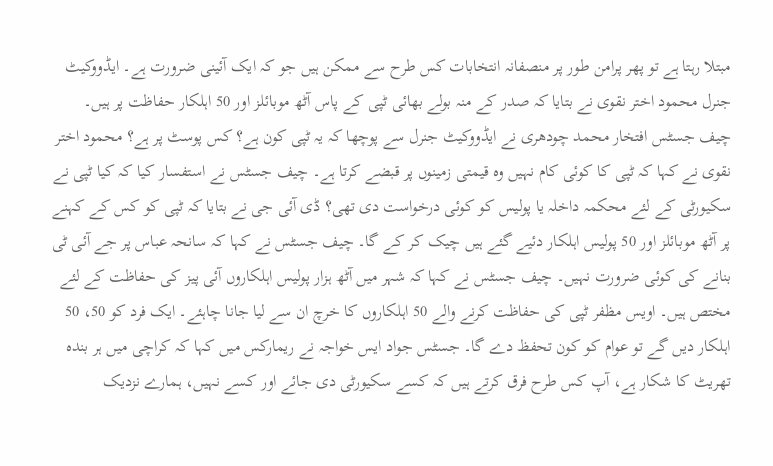مبتلا رہتا ہے تو پھر پرامن طور پر منصفانہ انتخابات کس طرح سے ممکن ہیں جو کہ ایک آئینی ضرورت ہے۔ ایڈووکیٹ جنرل محمود اختر نقوی نے بتایا کہ صدر کے منہ بولے بھائی ٹپی کے پاس آٹھ موبائلز اور 50 اہلکار حفاظت پر ہیں۔ چیف جسٹس افتخار محمد چودھری نے ایڈووکیٹ جنرل سے پوچھا کہ یہ ٹپی کون ہے؟ کس پوسٹ پر ہے؟ محمود اختر نقوی نے کہا کہ ٹپی کا کوئی کام نہیں وہ قیمتی زمینوں پر قبضے کرتا ہے۔ چیف جسٹس نے استفسار کیا کہ کیا ٹپی نے سکیورٹی کے لئے محکمہ داخلہ یا پولیس کو کوئی درخواست دی تھی؟ ڈی آئی جی نے بتایا کہ ٹپی کو کس کے کہنے پر آٹھ موبائلز اور 50 پولیس اہلکار دئیے گئے ہیں چیک کر کے گا۔ چیف جسٹس نے کہا کہ سانحہ عباس پر جے آئی ٹی بنانے کی کوئی ضرورت نہیں۔ چیف جسٹس نے کہا کہ شہر میں آٹھ ہزار پولیس اہلکاروں آئی پیز کی حفاظت کے لئے مختص ہیں۔ اویس مظفر ٹپی کی حفاظت کرنے والے 50 اہلکاروں کا خرچ ان سے لیا جانا چاہئے۔ ایک فرد کو 50، 50 اہلکار دیں گے تو عوام کو کون تحفظ دے گا۔ جسٹس جواد ایس خواجہ نے ریمارکس میں کہا کہ کراچی میں ہر بندہ تھریٹ کا شکار ہے، آپ کس طرح فرق کرتے ہیں کہ کسے سکیورٹی دی جائے اور کسے نہیں، ہمارے نزدیک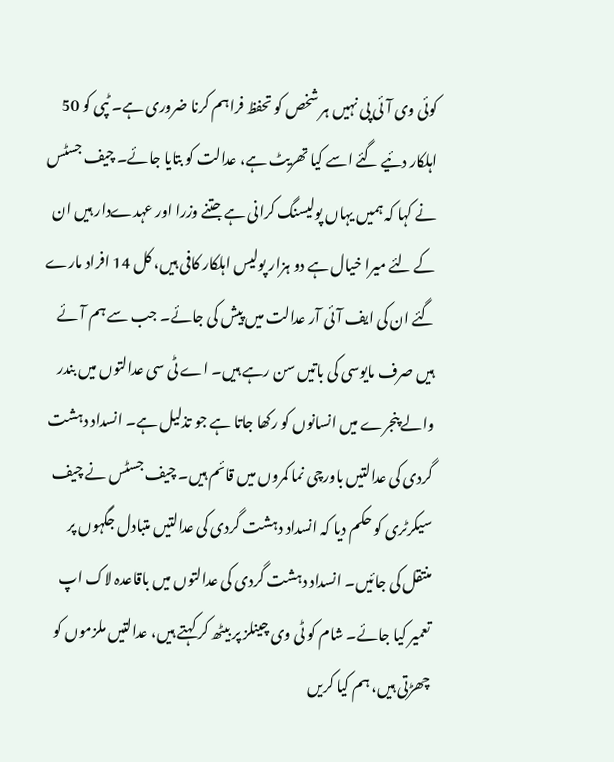کوئی وی آئی پی نہیں ہر شخص کو تحفظ فراہم کرنا ضروری ہے۔ ٹپی کو 50 اہلکار دئیے گئے اسے کیا تھریٹ ہے، عدالت کو بتایا جائے۔ چیف جسٹس نے کہا کہ ہمیں یہاں پولیسنگ کرانی ہے جتنے وزرا اور عہدےدار ہیں ان کے لئے میرا خیال ہے دو ہزار پولیس اہلکار کافی ہیں، کل 14 افراد مارے گئے ان کی ایف آئی آر عدالت میں پیش کی جائے۔ جب سے ہم آئے ہیں صرف مایوسی کی باتیں سن رہے ہیں۔ اے ٹی سی عدالتوں میں بندر والے پنجرے میں انسانوں کو رکھا جاتا ہے جو تذلیل ہے۔ انسداد دہشت گردی کی عدالتیں باورچی نما کمروں میں قائم ہیں۔ چیف جسٹس نے چیف سیکرٹری کو حکم دیا کہ انسداد دہشت گردی کی عدالتیں متبادل جگہوں پر منتقل کی جائیں۔ انسداد دہشت گردی کی عدالتوں میں باقاعدہ لاک اپ تعمیر کیا جائے۔ شام کو ٹی وی چینلز پر بیٹھ کر کہتے ہیں، عدالتیں ملزموں کو چھڑتی ہیں، ہم کیا کریں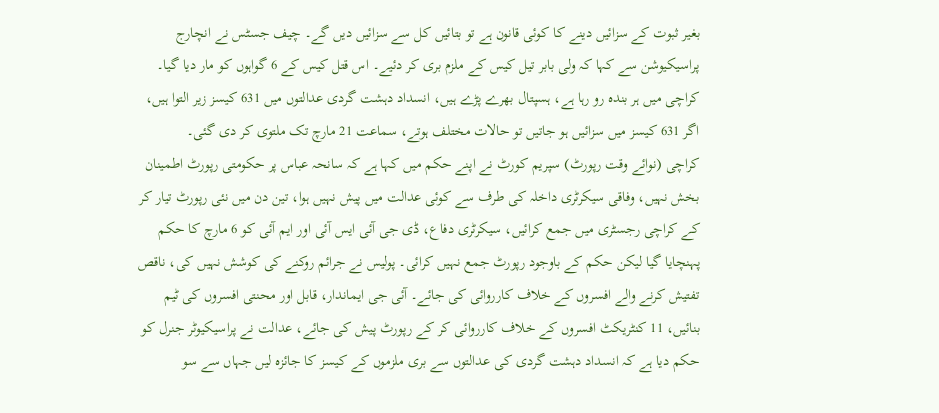بغیر ثبوت کے سزائیں دینے کا کوئی قانون ہے تو بتائیں کل سے سزائیں دیں گے۔ چیف جسٹس نے انچارج پراسیکیوشن سے کہا کہ ولی بابر تیل کیس کے ملزم بری کر دئیے۔ اس قتل کیس کے 6 گواہوں کو مار دیا گیا۔ کراچی میں ہر بندہ رو رہا ہے، ہسپتال بھرے پڑے ہیں، انسداد دہشت گردی عدالتوں میں 631 کیسز زیر التوا ہیں، اگر 631 کیسز میں سزائیں ہو جاتیں تو حالات مختلف ہوتے، سماعت 21 مارچ تک ملتوی کر دی گئی۔
کراچی (نوائے وقت رپورٹ) سپریم کورٹ نے اپنے حکم میں کہا ہے کہ سانحہ عباس پر حکومتی رپورٹ اطمینان بخش نہیں، وفاقی سیکرٹری داخلہ کی طرف سے کوئی عدالت میں پیش نہیں ہوا، تین دن میں نئی رپورٹ تیار کر کے کراچی رجسٹری میں جمع کرائیں، سیکرٹری دفاع، ڈی جی آئی ایس آئی اور ایم آئی کو 6 مارچ کا حکم پہنچایا گیا لیکن حکم کے باوجود رپورٹ جمع نہیں کرائی۔ پولیس نے جرائم روکنے کی کوشش نہیں کی، ناقص تفتیش کرنے والے افسروں کے خلاف کارروائی کی جائے۔ آئی جی ایماندار، قابل اور محنتی افسروں کی ٹیم بنائیں، 11 کنٹریکٹ افسروں کے خلاف کارروائی کر کے رپورٹ پیش کی جائے، عدالت نے پراسیکیوٹر جنرل کو حکم دیا ہے کہ انسداد دہشت گردی کی عدالتوں سے بری ملزموں کے کیسز کا جائزہ لیں جہاں سے سو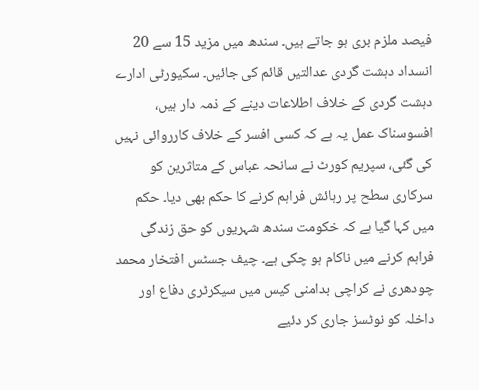فیصد ملزم بری ہو جاتے ہیں۔ سندھ میں مزید 15 سے 20 انسداد دہشت گردی عدالتیں قائم کی جائیں۔ سکیورٹی ادارے دہشت گردی کے خلاف اطلاعات دینے کے ذمہ دار ہیں، افسوسناک عمل یہ ہے کہ کسی افسر کے خلاف کارروائی نہیں کی گئی، سپریم کورٹ نے سانحہ عباس کے متاثرین کو سرکاری سطح پر رہائش فراہم کرنے کا حکم بھی دیا۔ حکم میں کہا گیا ہے کہ خکومت سندھ شہریوں کو حق زندگی فراہم کرنے میں ناکام ہو چکی ہے۔ چیف جسٹس افتخار محمد چودھری نے کراچی بدامنی کیس میں سیکرٹری دفاع اور داخلہ کو نوٹسز جاری کر دئیے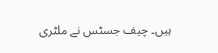ہیں۔ چیف جسٹس نے ملٹری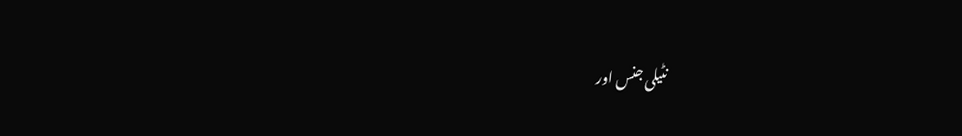نٹیلی جنس اور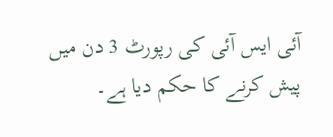آئی ایس آئی کی رپورٹ 3 دن میں پیش کرنے کا حکم دیا ہے۔